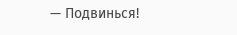— Подвинься!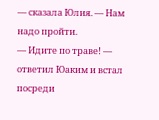— сказала Юлия. — Нам надо пройти.
— Идите по траве! — ответил Юаким и встал посреди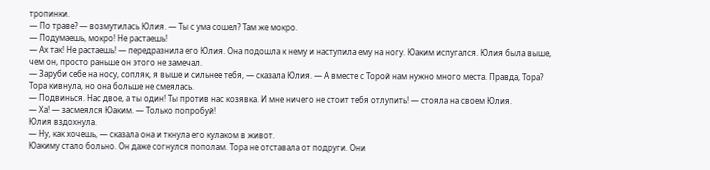тропинки.
— По траве? — возмутилась Юлия. — Ты с ума сошел? Там же мокро.
— Подумаешь, мокро! Не растаешь!
— Ах так! Не растаешь! — передразнила его Юлия. Она подошла к нему и наступила ему на ногу. Юаким испугался. Юлия была выше, чем он, просто раньше он этого не замечал.
— Заруби себе на носу, сопляк, я выше и сильнее тебя, — сказала Юлия. — А вместе с Торой нам нужно много места. Правда, Тора?
Тора кивнула, но она больше не смеялась.
— Подвинься. Нас двое, а ты один! Ты против нас козявка. И мне ничего не стоит тебя отлупить! — стояла на своем Юлия.
— Ха! — засмеялся Юаким. — Только попробуй!
Юлия вздохнула.
— Ну, как хочешь, — сказала она и ткнула его кулаком в живот.
Юакиму стало больно. Он даже согнулся пополам. Тора не отставала от подруги. Они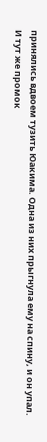принялись вдвоем тузить Юакима. Одна из них прыгнула ему на спину, и он упал. И тут же промок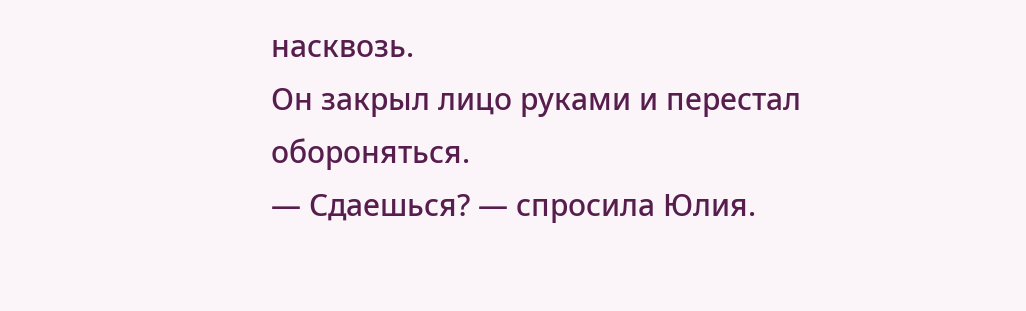насквозь.
Он закрыл лицо руками и перестал обороняться.
— Сдаешься? — спросила Юлия.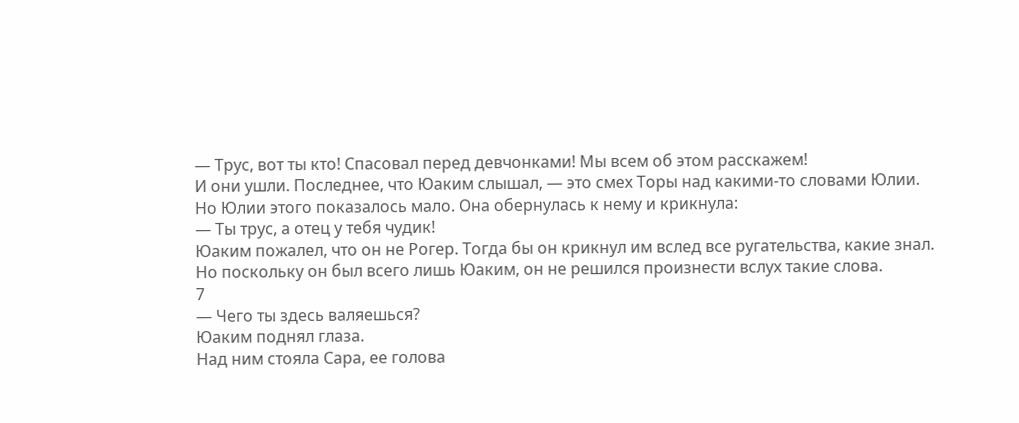— Трус, вот ты кто! Спасовал перед девчонками! Мы всем об этом расскажем!
И они ушли. Последнее, что Юаким слышал, — это смех Торы над какими-то словами Юлии.
Но Юлии этого показалось мало. Она обернулась к нему и крикнула:
— Ты трус, а отец у тебя чудик!
Юаким пожалел, что он не Рогер. Тогда бы он крикнул им вслед все ругательства, какие знал.
Но поскольку он был всего лишь Юаким, он не решился произнести вслух такие слова.
7
— Чего ты здесь валяешься?
Юаким поднял глаза.
Над ним стояла Сара, ее голова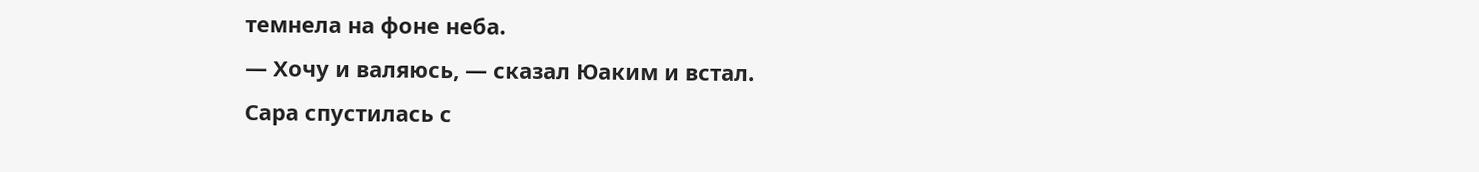темнела на фоне неба.
— Хочу и валяюсь, — сказал Юаким и встал.
Сара спустилась с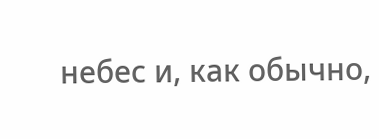небес и, как обычно,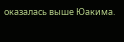оказалась выше Юакима.